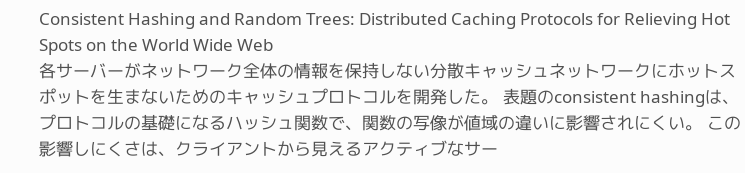Consistent Hashing and Random Trees: Distributed Caching Protocols for Relieving Hot Spots on the World Wide Web
各サーバーがネットワーク全体の情報を保持しない分散キャッシュネットワークにホットスポットを生まないためのキャッシュプロトコルを開発した。 表題のconsistent hashingは、プロトコルの基礎になるハッシュ関数で、関数の写像が値域の違いに影響されにくい。 この影響しにくさは、クライアントから見えるアクティブなサー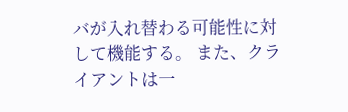バが入れ替わる可能性に対して機能する。 また、クライアントは一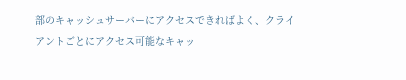部のキャッシュサーバーにアクセスできればよく、クライアントごとにアクセス可能なキャッ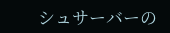シュサーバーの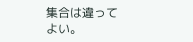集合は違ってよい。